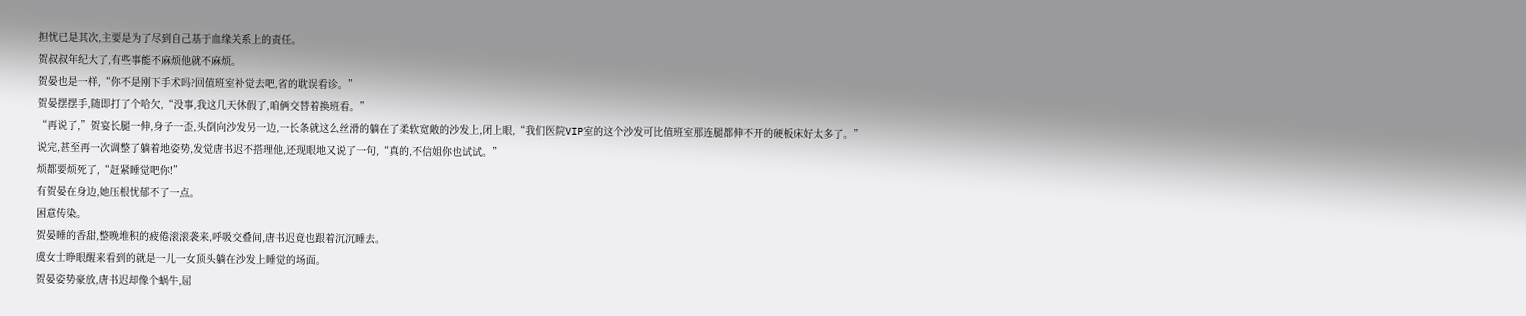担忧已是其次,主要是为了尽到自己基于血缘关系上的责任。
贺叔叔年纪大了,有些事能不麻烦他就不麻烦。
贺晏也是一样,“你不是刚下手术吗?回值班室补觉去吧,省的耽误看诊。”
贺晏摆摆手,随即打了个哈欠,“没事,我这几天休假了,咱俩交替着换班看。”
“再说了,”贺宴长腿一伸,身子一歪,头倒向沙发另一边,一长条就这么丝滑的躺在了柔软宽敞的沙发上,闭上眼,“我们医院VIP室的这个沙发可比值班室那连腿都伸不开的硬板床好太多了。”
说完,甚至再一次调整了躺着地姿势,发觉唐书迟不搭理他,还现眼地又说了一句,“真的,不信姐你也试试。”
烦都要烦死了,“赶紧睡觉吧你!”
有贺晏在身边,她压根忧郁不了一点。
困意传染。
贺晏睡的香甜,整晚堆积的疲倦滚滚袭来,呼吸交叠间,唐书迟竟也跟着沉沉睡去。
虞女士睁眼醒来看到的就是一儿一女顶头躺在沙发上睡觉的场面。
贺晏姿势豪放,唐书迟却像个蜗牛,屈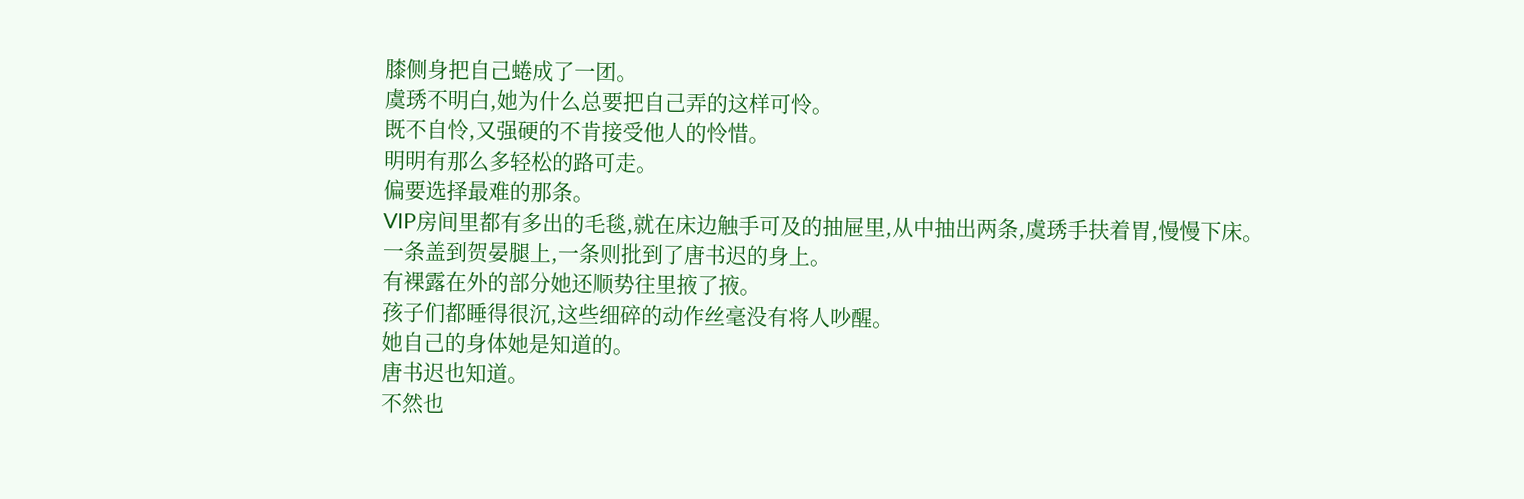膝侧身把自己蜷成了一团。
虞琇不明白,她为什么总要把自己弄的这样可怜。
既不自怜,又强硬的不肯接受他人的怜惜。
明明有那么多轻松的路可走。
偏要选择最难的那条。
VIP房间里都有多出的毛毯,就在床边触手可及的抽屉里,从中抽出两条,虞琇手扶着胃,慢慢下床。
一条盖到贺晏腿上,一条则批到了唐书迟的身上。
有裸露在外的部分她还顺势往里掖了掖。
孩子们都睡得很沉,这些细碎的动作丝毫没有将人吵醒。
她自己的身体她是知道的。
唐书迟也知道。
不然也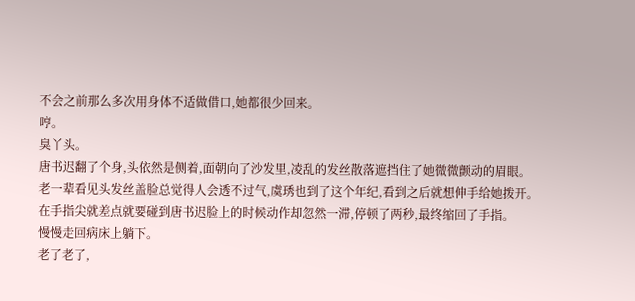不会之前那么多次用身体不适做借口,她都很少回来。
哼。
臭丫头。
唐书迟翻了个身,头依然是侧着,面朝向了沙发里,凌乱的发丝散落遮挡住了她微微颤动的眉眼。
老一辈看见头发丝盖脸总觉得人会透不过气,虞琇也到了这个年纪,看到之后就想伸手给她拨开。
在手指尖就差点就要碰到唐书迟脸上的时候动作却忽然一滞,停顿了两秒,最终缩回了手指。
慢慢走回病床上躺下。
老了老了,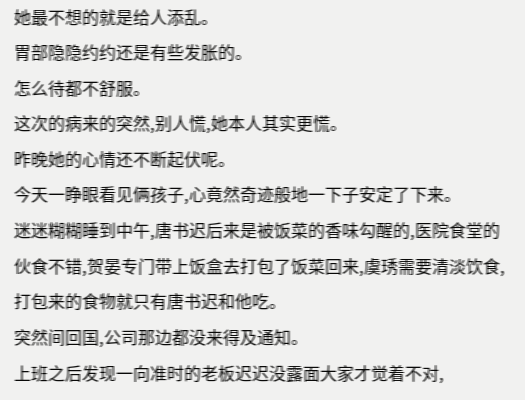她最不想的就是给人添乱。
胃部隐隐约约还是有些发胀的。
怎么待都不舒服。
这次的病来的突然,别人慌,她本人其实更慌。
昨晚她的心情还不断起伏呢。
今天一睁眼看见俩孩子,心竟然奇迹般地一下子安定了下来。
迷迷糊糊睡到中午,唐书迟后来是被饭菜的香味勾醒的,医院食堂的伙食不错,贺晏专门带上饭盒去打包了饭菜回来,虞琇需要清淡饮食,打包来的食物就只有唐书迟和他吃。
突然间回国,公司那边都没来得及通知。
上班之后发现一向准时的老板迟迟没露面大家才觉着不对,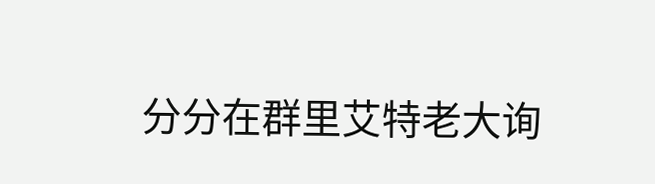分分在群里艾特老大询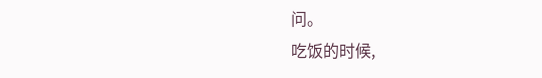问。
吃饭的时候,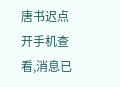唐书迟点开手机查看,消息已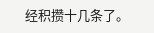经积攒十几条了。